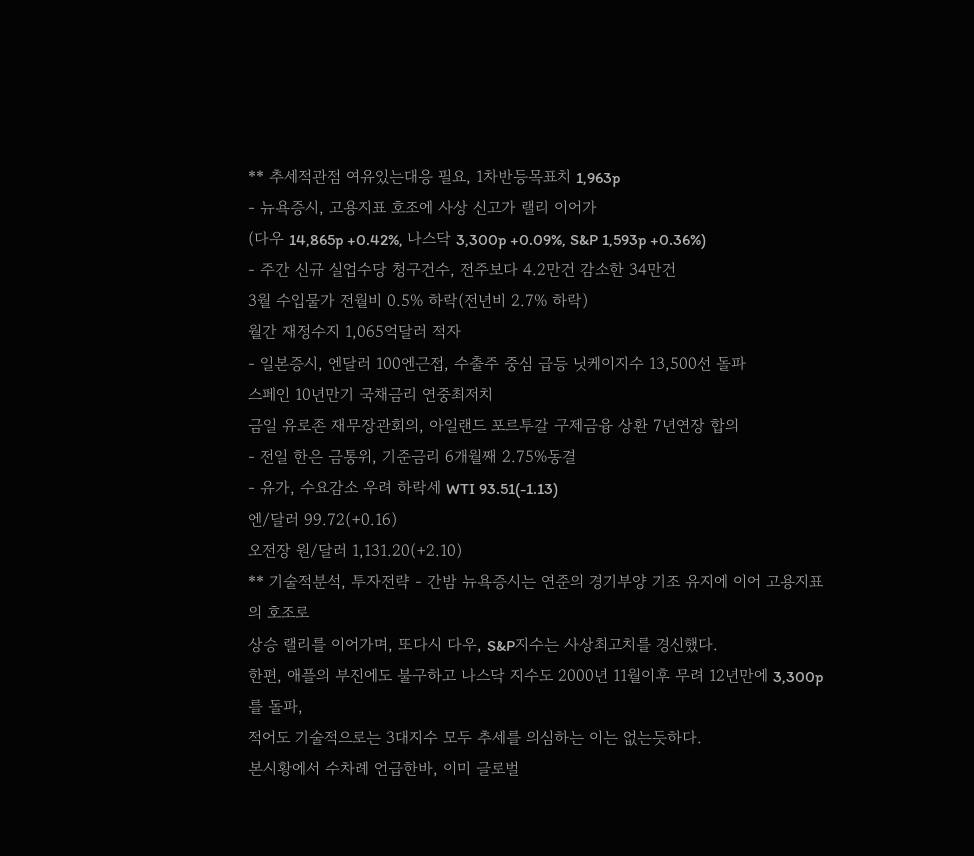** 추세적관점 여유있는대응 필요, 1차반등목표치 1,963p
- 뉴욕증시, 고용지표 호조에 사상 신고가 랠리 이어가
(다우 14,865p +0.42%, 나스닥 3,300p +0.09%, S&P 1,593p +0.36%)
- 주간 신규 실업수당 청구건수, 전주보다 4.2만건 감소한 34만건
3월 수입물가 전월비 0.5% 하락(전년비 2.7% 하락)
월간 재정수지 1,065억달러 적자
- 일본증시, 엔달러 100엔근접, 수출주 중심 급등 닛케이지수 13,500선 돌파
스페인 10년만기 국채금리 연중최저치
금일 유로존 재무장관회의, 아일랜드 포르투갈 구제금융 상환 7년연장 합의
- 전일 한은 금통위, 기준금리 6개월째 2.75%동결
- 유가, 수요감소 우려 하락세 WTI 93.51(-1.13)
엔/달러 99.72(+0.16)
오전장 원/달러 1,131.20(+2.10)
** 기술적분석, 투자전략 - 간밤 뉴욕증시는 연준의 경기부양 기조 유지에 이어 고용지표의 호조로
상승 랠리를 이어가며, 또다시 다우, S&P지수는 사상최고치를 경신했다.
한편, 애플의 부진에도 불구하고 나스닥 지수도 2000년 11월이후 무려 12년만에 3,300p를 돌파,
적어도 기술적으로는 3대지수 모두 추세를 의심하는 이는 없는듯하다.
본시황에서 수차례 언급한바, 이미 글로벌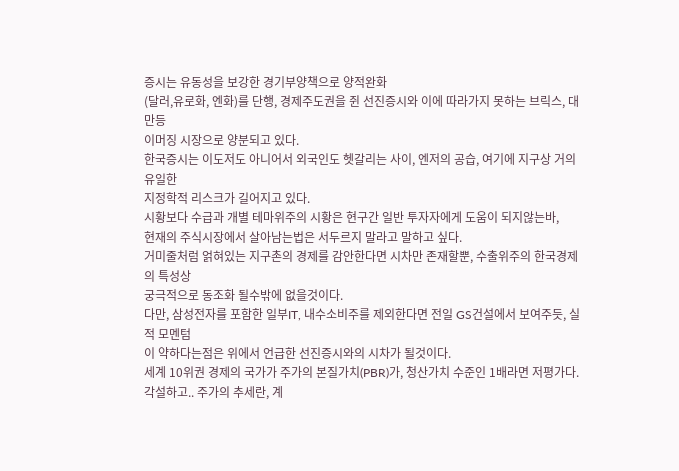증시는 유동성을 보강한 경기부양책으로 양적완화
(달러,유로화, 엔화)를 단행, 경제주도권을 쥔 선진증시와 이에 따라가지 못하는 브릭스, 대만등
이머징 시장으로 양분되고 있다.
한국증시는 이도저도 아니어서 외국인도 헷갈리는 사이, 엔저의 공습, 여기에 지구상 거의 유일한
지정학적 리스크가 길어지고 있다.
시황보다 수급과 개별 테마위주의 시황은 현구간 일반 투자자에게 도움이 되지않는바,
현재의 주식시장에서 살아남는법은 서두르지 말라고 말하고 싶다.
거미줄처럼 얽혀있는 지구촌의 경제를 감안한다면 시차만 존재할뿐, 수출위주의 한국경제의 특성상
궁극적으로 동조화 될수밖에 없을것이다.
다만, 삼성전자를 포함한 일부IT, 내수소비주를 제외한다면 전일 GS건설에서 보여주듯, 실적 모멘텀
이 약하다는점은 위에서 언급한 선진증시와의 시차가 될것이다.
세계 10위권 경제의 국가가 주가의 본질가치(PBR)가, 청산가치 수준인 1배라면 저평가다.
각설하고.. 주가의 추세란, 계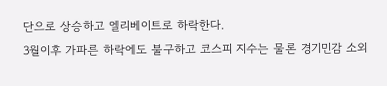단으로 상승하고 엘리베이트로 하락한다.
3월이후 가파른 하락에도 불구하고 코스피 지수는 물론 경기민감 소외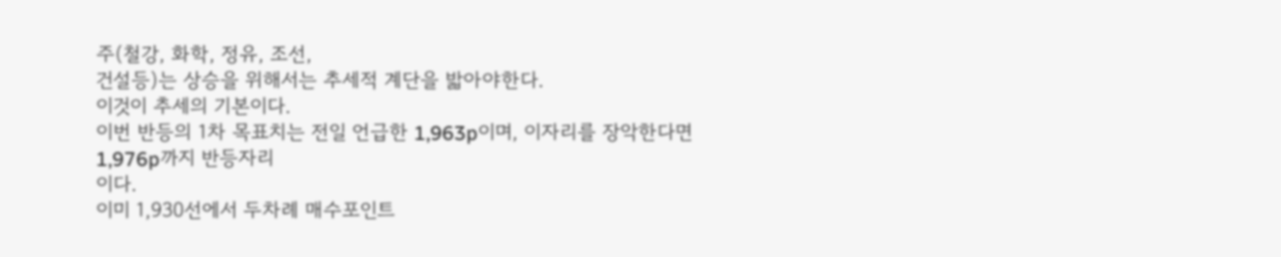주(철강, 화학, 정유, 조선,
건설등)는 상승을 위해서는 추세적 계단을 밟아야한다.
이것이 추세의 기본이다.
이번 반등의 1차 목표치는 전일 언급한 1,963p이며, 이자리를 장악한다면 1,976p까지 반등자리
이다.
이미 1,930선에서 두차례 매수포인트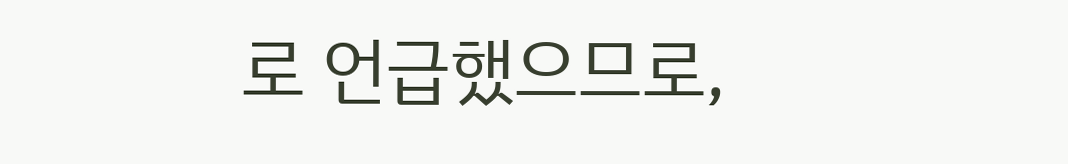로 언급했으므로,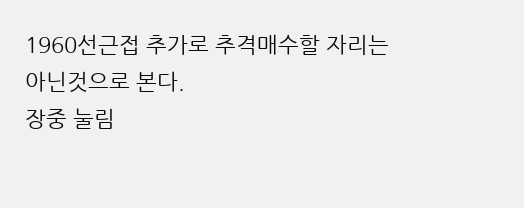1960선근접 추가로 추격매수할 자리는
아닌것으로 본다.
장중 눌림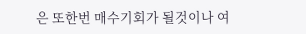은 또한번 매수기회가 될것이나 여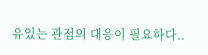유있는 관점의 대응이 필요하다..